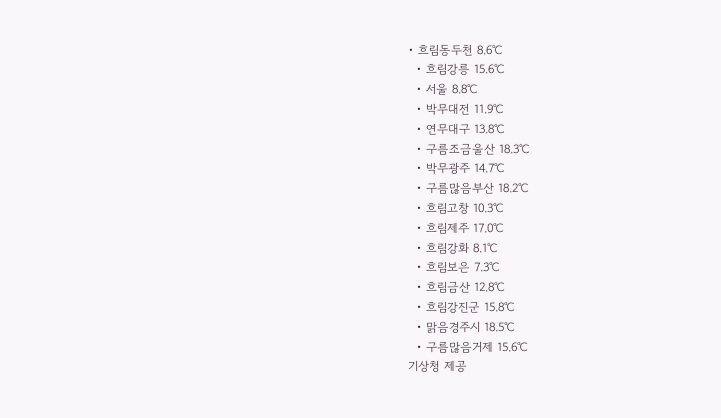• 흐림동두천 8.6℃
  • 흐림강릉 15.6℃
  • 서울 8.8℃
  • 박무대전 11.9℃
  • 연무대구 13.8℃
  • 구름조금울산 18.3℃
  • 박무광주 14.7℃
  • 구름많음부산 18.2℃
  • 흐림고창 10.3℃
  • 흐림제주 17.0℃
  • 흐림강화 8.1℃
  • 흐림보은 7.3℃
  • 흐림금산 12.8℃
  • 흐림강진군 15.8℃
  • 맑음경주시 18.5℃
  • 구름많음거제 15.6℃
기상청 제공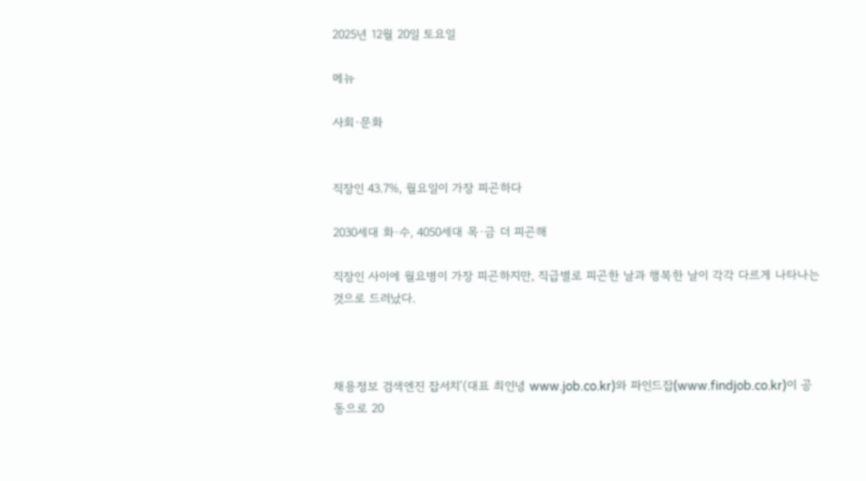2025년 12월 20일 토요일

메뉴

사회·문화


직장인 43.7%, 월요일이 가장 피곤하다

2030세대 화·수, 4050세대 목·금 더 피곤해

직장인 사이에 월요병이 가장 피곤하지만, 직급별로 피곤한 날과 행복한 날이 각각 다르게 나타나는 것으로 드러났다.



채용정보 검색엔진 잡서치’(대표 최인녕 www.job.co.kr)와 파인드잡(www.findjob.co.kr)이 공동으로 20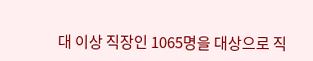대 이상 직장인 1065명을 대상으로 직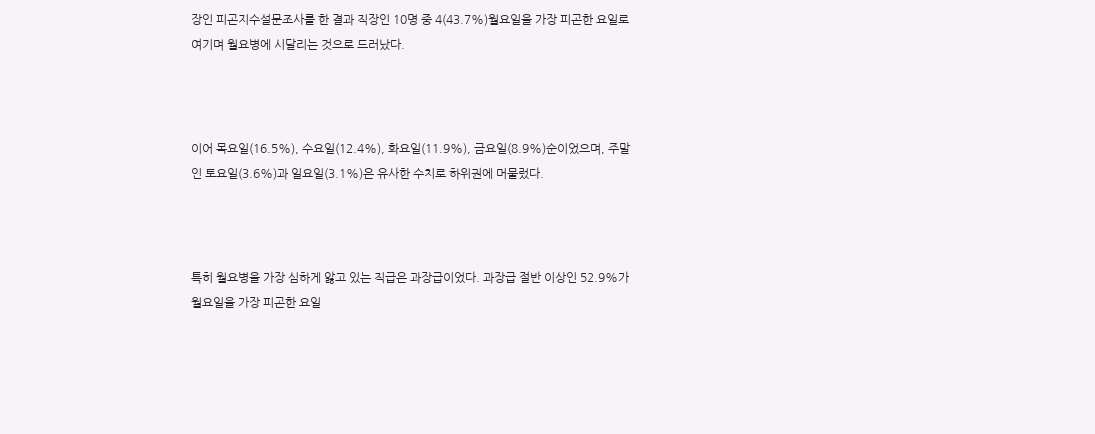장인 피곤지수설문조사를 한 결과 직장인 10명 중 4(43.7%)월요일을 가장 피곤한 요일로 여기며 월요병에 시달리는 것으로 드러났다.



이어 목요일(16.5%), 수요일(12.4%), 화요일(11.9%), 금요일(8.9%)순이었으며, 주말인 토요일(3.6%)과 일요일(3.1%)은 유사한 수치로 하위권에 머물렀다.



특히 월요병을 가장 심하게 앓고 있는 직급은 과장급이었다. 과장급 절반 이상인 52.9%가 월요일을 가장 피곤한 요일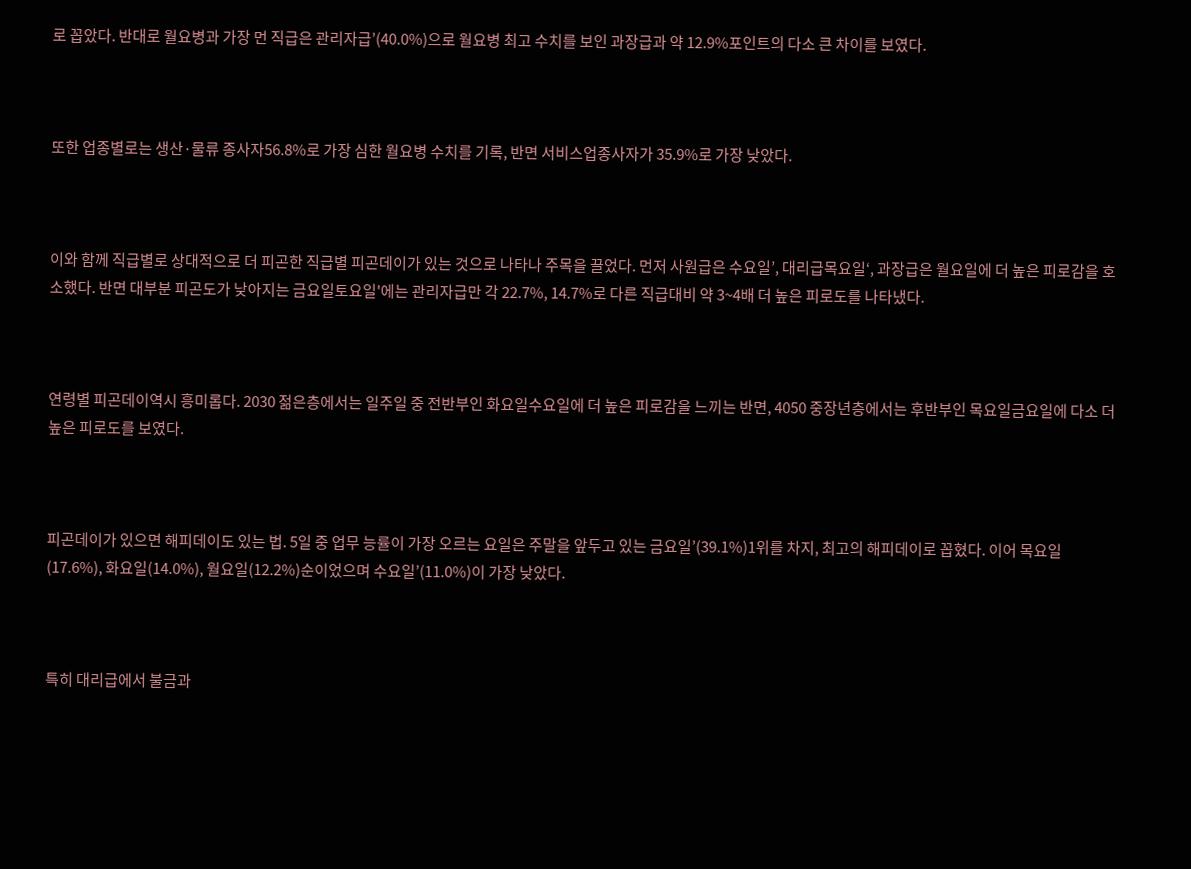로 꼽았다. 반대로 월요병과 가장 먼 직급은 관리자급’(40.0%)으로 월요병 최고 수치를 보인 과장급과 약 12.9%포인트의 다소 큰 차이를 보였다.



또한 업종별로는 생산·물류 종사자56.8%로 가장 심한 월요병 수치를 기록, 반면 서비스업종사자가 35.9%로 가장 낮았다.



이와 함께 직급별로 상대적으로 더 피곤한 직급별 피곤데이가 있는 것으로 나타나 주목을 끌었다. 먼저 사원급은 수요일’, 대리급목요일‘, 과장급은 월요일에 더 높은 피로감을 호소했다. 반면 대부분 피곤도가 낮아지는 금요일토요일'에는 관리자급만 각 22.7%, 14.7%로 다른 직급대비 약 3~4배 더 높은 피로도를 나타냈다.



연령별 피곤데이역시 흥미롭다. 2030 젊은층에서는 일주일 중 전반부인 화요일수요일에 더 높은 피로감을 느끼는 반면, 4050 중장년층에서는 후반부인 목요일금요일에 다소 더 높은 피로도를 보였다.



피곤데이가 있으면 해피데이도 있는 법. 5일 중 업무 능률이 가장 오르는 요일은 주말을 앞두고 있는 금요일’(39.1%)1위를 차지, 최고의 해피데이로 꼽혔다. 이어 목요일(17.6%), 화요일(14.0%), 월요일(12.2%)순이었으며 수요일’(11.0%)이 가장 낮았다.



특히 대리급에서 불금과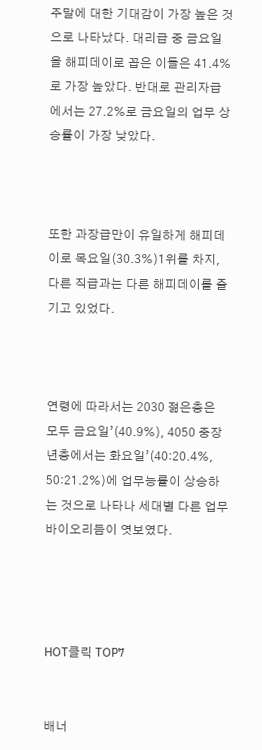주말에 대한 기대감이 가장 높은 것으로 나타났다. 대리급 중 금요일을 해피데이로 꼽은 이들은 41.4%로 가장 높았다. 반대로 관리자급에서는 27.2%로 금요일의 업무 상승률이 가장 낮았다.



또한 과장급만이 유일하게 해피데이로 목요일(30.3%)1위를 차지, 다른 직급과는 다른 해피데이를 즐기고 있었다.



연령에 따라서는 2030 젊은층은 모두 금요일’(40.9%), 4050 중장년층에서는 화요일’(40:20.4%, 50:21.2%)에 업무능률이 상승하는 것으로 나타나 세대별 다른 업무 바이오리듬이 엿보였다.




HOT클릭 TOP7


배너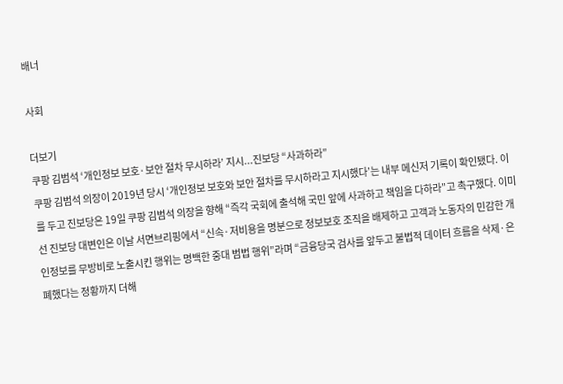배너

사회

더보기
쿠팡 김범석 ‘개인정보 보호·보안 절차 무시하라’ 지시...진보당 “사과하라”
쿠팡 김범석 의장이 2019년 당시 ‘개인정보 보호와 보안 절차를 무시하라고 지시했다’는 내부 메신저 기록이 확인됐다. 이를 두고 진보당은 19일 쿠팡 김범석 의장을 향해 “즉각 국회에 출석해 국민 앞에 사과하고 책임을 다하라”고 촉구했다. 이미선 진보당 대변인은 이날 서면브리핑에서 “신속·저비용을 명분으로 정보보호 조직을 배제하고 고객과 노동자의 민감한 개인정보를 무방비로 노출시킨 행위는 명백한 중대 범법 행위”라며 “금융당국 검사를 앞두고 불법적 데이터 흐름을 삭제·은폐했다는 정황까지 더해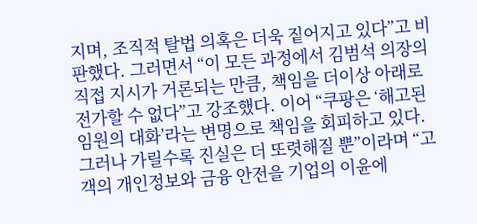지며, 조직적 탈법 의혹은 더욱 짙어지고 있다”고 비판했다. 그러면서 “이 모든 과정에서 김범석 의장의 직접 지시가 거론되는 만큼, 책임을 더이상 아래로 전가할 수 없다”고 강조했다. 이어 “쿠팡은 ‘해고된 임원의 대화’라는 변명으로 책임을 회피하고 있다. 그러나 가릴수록 진실은 더 또렷해질 뿐”이라며 “고객의 개인정보와 금융 안전을 기업의 이윤에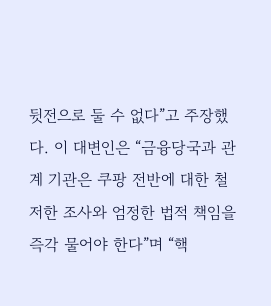뒷전으로 둘 수 없다”고 주장했다. 이 대변인은 “금융당국과 관계 기관은 쿠팡 전반에 대한 철저한 조사와 엄정한 법적 책임을 즉각 물어야 한다”며 “핵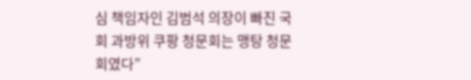심 책임자인 김범석 의장이 빠진 국회 과방위 쿠팡 청문회는 맹탕 청문회였다”